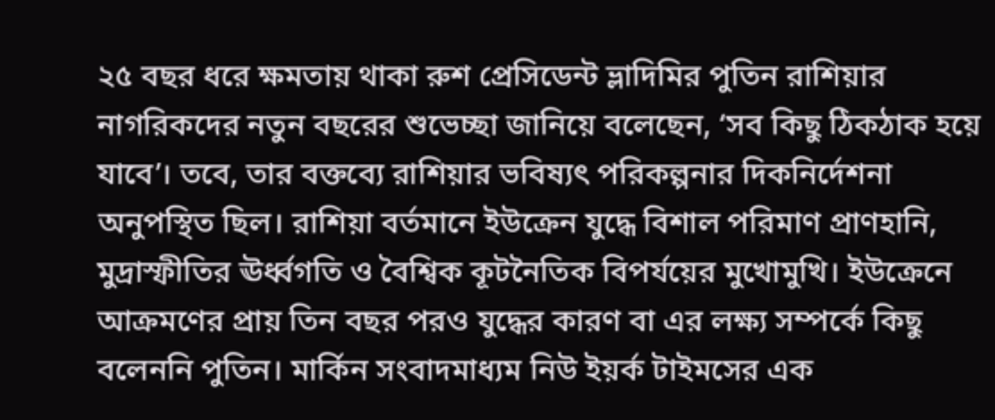২৫ বছর ধরে ক্ষমতায় থাকা রুশ প্রেসিডেন্ট ভ্লাদিমির পুতিন রাশিয়ার নাগরিকদের নতুন বছরের শুভেচ্ছা জানিয়ে বলেছেন, ‘সব কিছু ঠিকঠাক হয়ে যাবে’। তবে, তার বক্তব্যে রাশিয়ার ভবিষ্যৎ পরিকল্পনার দিকনির্দেশনা অনুপস্থিত ছিল। রাশিয়া বর্তমানে ইউক্রেন যুদ্ধে বিশাল পরিমাণ প্রাণহানি, মুদ্রাস্ফীতির ঊর্ধ্বগতি ও বৈশ্বিক কূটনৈতিক বিপর্যয়ের মুখোমুখি। ইউক্রেনে আক্রমণের প্রায় তিন বছর পরও যুদ্ধের কারণ বা এর লক্ষ্য সম্পর্কে কিছু বলেননি পুতিন। মার্কিন সংবাদমাধ্যম নিউ ইয়র্ক টাইমসের এক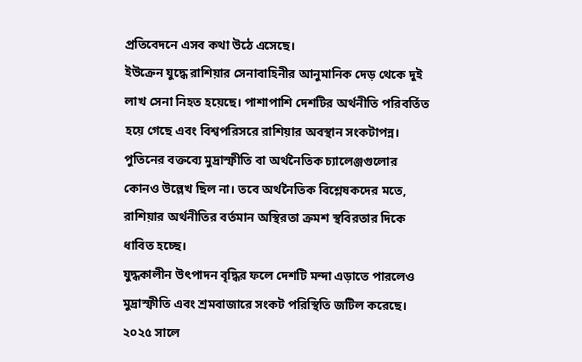প্রতিবেদনে এসব কথা উঠে এসেছে।
ইউক্রেন যুদ্ধে রাশিয়ার সেনাবাহিনীর আনুমানিক দেড় থেকে দুই লাখ সেনা নিহত হয়েছে। পাশাপাশি দেশটির অর্থনীতি পরিবর্তিত হয়ে গেছে এবং বিশ্বপরিসরে রাশিয়ার অবস্থান সংকটাপন্ন।
পুতিনের বক্তব্যে মুদ্রাস্ফীতি বা অর্থনৈতিক চ্যালেঞ্জগুলোর কোনও উল্লেখ ছিল না। তবে অর্থনৈতিক বিশ্লেষকদের মতে, রাশিয়ার অর্থনীতির বর্তমান অস্থিরতা ক্রমশ স্থবিরতার দিকে ধাবিত হচ্ছে।
যুদ্ধকালীন উৎপাদন বৃদ্ধির ফলে দেশটি মন্দা এড়াতে পারলেও মুদ্রাস্ফীতি এবং শ্রমবাজারে সংকট পরিস্থিতি জটিল করেছে। ২০২৫ সালে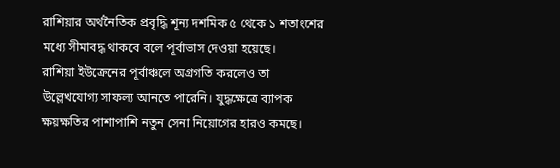রাশিয়ার অর্থনৈতিক প্রবৃদ্ধি শূন্য দশমিক ৫ থেকে ১ শতাংশের মধ্যে সীমাবদ্ধ থাকবে বলে পূর্বাভাস দেওয়া হয়েছে।
রাশিয়া ইউক্রেনের পূর্বাঞ্চলে অগ্রগতি করলেও তা উল্লেখযোগ্য সাফল্য আনতে পারেনি। যুদ্ধক্ষেত্রে ব্যাপক ক্ষয়ক্ষতির পাশাপাশি নতুন সেনা নিয়োগের হারও কমছে।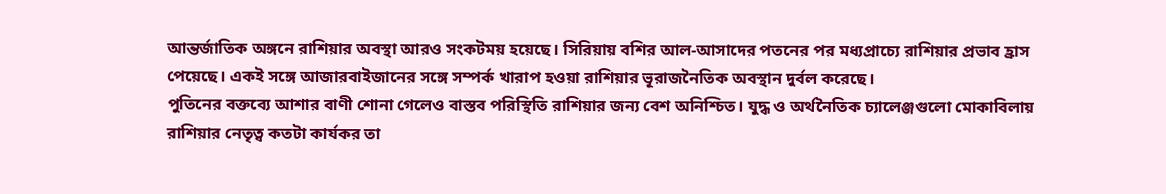আন্তর্জাতিক অঙ্গনে রাশিয়ার অবস্থা আরও সংকটময় হয়েছে। সিরিয়ায় বশির আল-আসাদের পতনের পর মধ্যপ্রাচ্যে রাশিয়ার প্রভাব হ্রাস পেয়েছে। একই সঙ্গে আজারবাইজানের সঙ্গে সম্পর্ক খারাপ হওয়া রাশিয়ার ভূরাজনৈতিক অবস্থান দুর্বল করেছে।
পুতিনের বক্তব্যে আশার বাণী শোনা গেলেও বাস্তব পরিস্থিতি রাশিয়ার জন্য বেশ অনিশ্চিত। যুদ্ধ ও অর্থনৈতিক চ্যালেঞ্জগুলো মোকাবিলায় রাশিয়ার নেতৃত্ব কতটা কার্যকর তা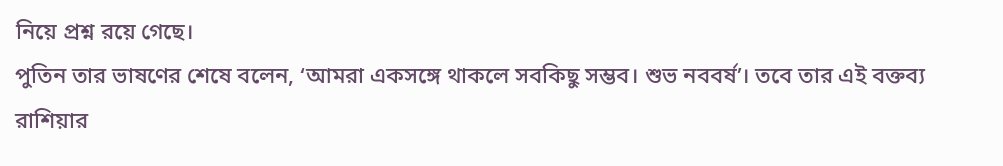নিয়ে প্রশ্ন রয়ে গেছে।
পুতিন তার ভাষণের শেষে বলেন, ‘আমরা একসঙ্গে থাকলে সবকিছু সম্ভব। শুভ নববর্ষ’। তবে তার এই বক্তব্য রাশিয়ার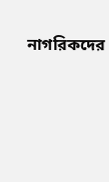নাগরিকদের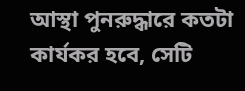আস্থা পুনরুদ্ধারে কতটা কার্যকর হবে, সেটি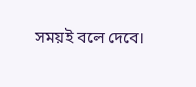সময়ই বলে দেবে।